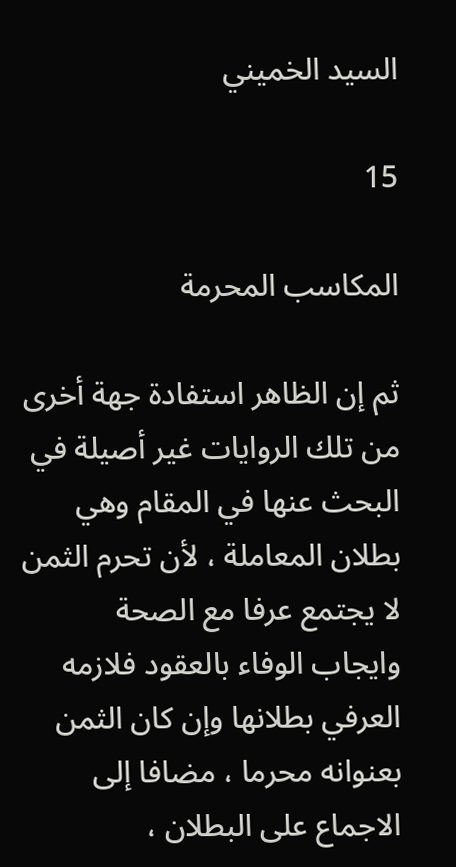السيد الخميني

15

المكاسب المحرمة

ثم إن الظاهر استفادة جهة أخرى من تلك الروايات غير أصيلة في البحث عنها في المقام وهي بطلان المعاملة ، لأن تحرم الثمن لا يجتمع عرفا مع الصحة وايجاب الوفاء بالعقود فلازمه العرفي بطلانها وإن كان الثمن بعنوانه محرما ، مضافا إلى الاجماع على البطلان ،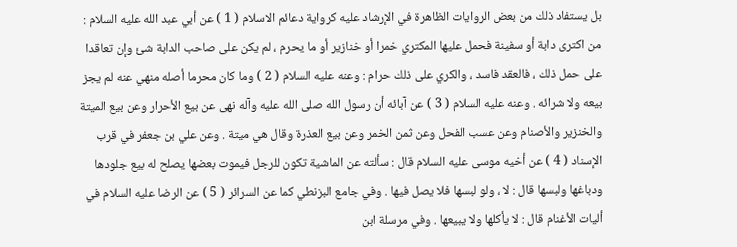بل يستفاد ذلك من بعض الروايات الظاهرة في الإرشاد عليه كرواية دعائم الاسلام ( 1 ) عن أبي عبد الله عليه السلام : من اكترى دابة أو سفينة فحمل عليها المكتري خمرا أو خنازير أو ما يحرم ، لم يكن على صاحب الدابة شئ وإن تعاقدا على حمل ذلك ، فالعقد فاسد ، والكري على ذلك حرام : وعنه عليه السلام ( 2 ) وما كان محرما أصله منهي عنه لم يجز بيعه ولا شرائه . وعنه عليه السلام ( 3 ) عن آبائه أن رسول الله صلى الله عليه وآله نهى عن بيع الأحرار وعن بيع الميتة والخنزير والأصنام وعن عسب الفحل وعن ثمن الخمر وعن بيع العذرة وقال هي ميتة . وعن علي بن جعفر في قرب الإسناد ( 4 ) عن أخيه موسى عليه السلام قال : سألته عن الماشية تكون للرجل فيموت بعضها يصلح له بيع جلودها ودباغها ولبسها قال : لا ، ولو لبسها فلا يصل فيها . وفي جامع البزنطي كما عن السرائر ( 5 ) عن الرضا عليه السلام في أليات الأغنام قال : لا يأكلها ولا يبيعها . وفي مرسلة ابن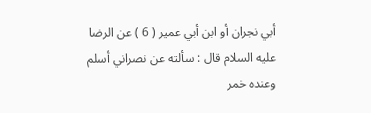أبي نجران أو ابن أبي عمير ( 6 ) عن الرضا عليه السلام قال : سألته عن نصراني أسلم وعنده خمر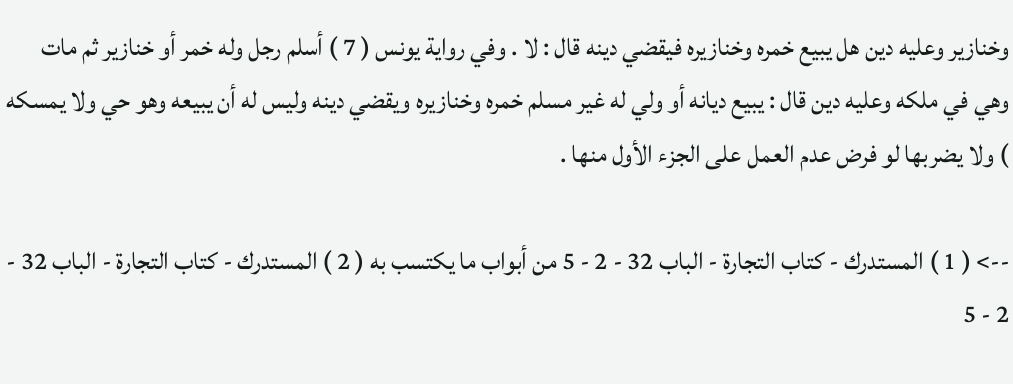وخنازير وعليه دين هل يبيع خمره وخنازيره فيقضي دينه قال : لا . وفي رواية يونس ( 7 ) أسلم رجل وله خمر أو خنازير ثم مات وهي في ملكه وعليه دين قال : يبيع ديانه أو ولي له غير مسلم خمره وخنازيره ويقضي دينه وليس له أن يبيعه وهو حي ولا يمسكه ) ولا يضربها لو فرض عدم العمل على الجزء الأول منها .

--> ( 1 ) المستدرك - كتاب التجارة - الباب 32 - 2 - 5 من أبواب ما يكتسب به ( 2 ) المستدرك - كتاب التجارة - الباب 32 - 2 - 5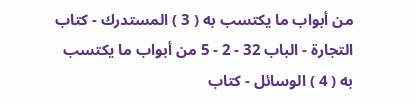من أبواب ما يكتسب به ( 3 ) المستدرك - كتاب التجارة - الباب 32 - 2 - 5 من أبواب ما يكتسب به ( 4 ) الوسائل - كتاب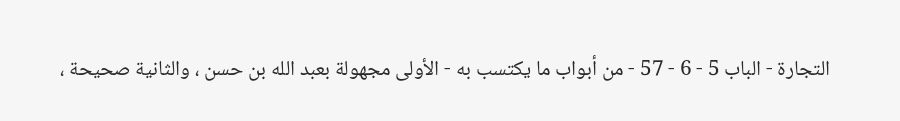التجارة - الباب 5 - 6 - 57 - من أبواب ما يكتسب به - الأولى مجهولة بعبد الله بن حسن ، والثانية صحيحة ،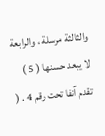والثالثة مرسلة ، والرابعة لا يبعد حسنها ( 5 ) تقدم آنفا تحت رقم 4 . (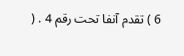6 ) تقدم آنفا تحت رقم 4 . (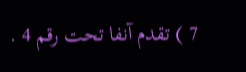7 ) تقدم آنفا تحت رقم 4 .